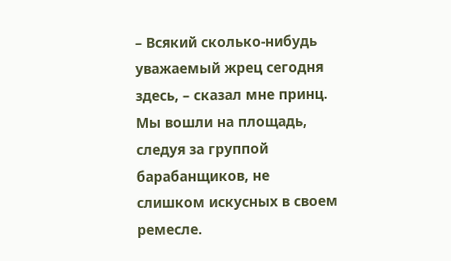– Всякий сколько-нибудь уважаемый жрец сегодня здесь, – сказал мне принц. Мы вошли на площадь, следуя за группой барабанщиков, не слишком искусных в своем ремесле.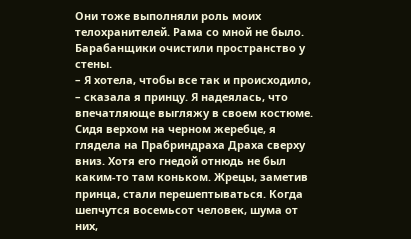Они тоже выполняли роль моих телохранителей. Рама со мной не было. Барабанщики очистили пространство у стены.
– Я хотела, чтобы все так и происходило, – сказала я принцу. Я надеялась, что впечатляюще выгляжу в своем костюме. Сидя верхом на черном жеребце, я глядела на Прабриндраха Драха сверху вниз. Хотя его гнедой отнюдь не был каким-то там коньком. Жрецы, заметив принца, стали перешептываться. Когда шепчутся восемьсот человек, шума от них,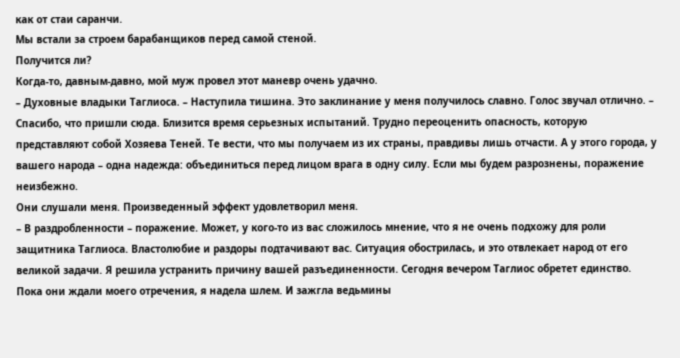как от стаи саранчи.
Мы встали за строем барабанщиков перед самой стеной.
Получится ли?
Когда-то, давным-давно, мой муж провел этот маневр очень удачно.
– Духовные владыки Таглиоса. – Наступила тишина. Это заклинание у меня получилось славно. Голос звучал отлично. – Спасибо, что пришли сюда. Близится время серьезных испытаний. Трудно переоценить опасность, которую представляют собой Хозяева Теней. Те вести, что мы получаем из их страны, правдивы лишь отчасти. А у этого города, у вашего народа – одна надежда: объединиться перед лицом врага в одну силу. Если мы будем разрознены, поражение неизбежно.
Они слушали меня. Произведенный эффект удовлетворил меня.
– В раздробленности – поражение. Может, у кого-то из вас сложилось мнение, что я не очень подхожу для роли защитника Таглиоса. Властолюбие и раздоры подтачивают вас. Ситуация обострилась, и это отвлекает народ от его великой задачи. Я решила устранить причину вашей разъединенности. Сегодня вечером Таглиос обретет единство.
Пока они ждали моего отречения, я надела шлем. И зажгла ведьмины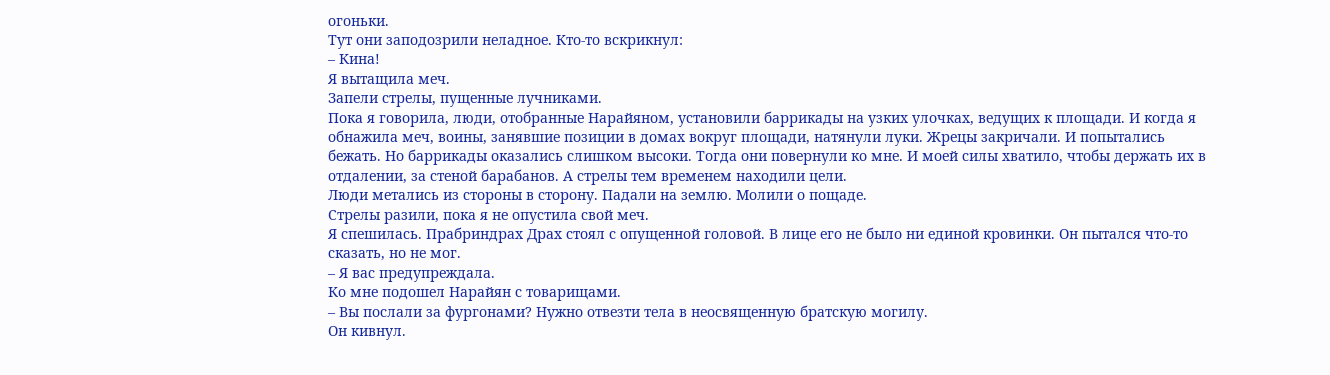огоньки.
Тут они заподозрили неладное. Кто-то вскрикнул:
– Кина!
Я вытащила меч.
Запели стрелы, пущенные лучниками.
Пока я говорила, люди, отобранные Нарайяном, установили баррикады на узких улочках, ведущих к площади. И когда я обнажила меч, воины, занявшие позиции в домах вокруг площади, натянули луки. Жрецы закричали. И попытались бежать. Но баррикады оказались слишком высоки. Тогда они повернули ко мне. И моей силы хватило, чтобы держать их в отдалении, за стеной барабанов. А стрелы тем временем находили цели.
Люди метались из стороны в сторону. Падали на землю. Молили о пощаде.
Стрелы разили, пока я не опустила свой меч.
Я спешилась. Прабриндрах Драх стоял с опущенной головой. В лице его не было ни единой кровинки. Он пытался что-то сказать, но не мог.
– Я вас предупреждала.
Ко мне подошел Нарайян с товарищами.
– Вы послали за фургонами? Нужно отвезти тела в неосвященную братскую могилу.
Он кивнул.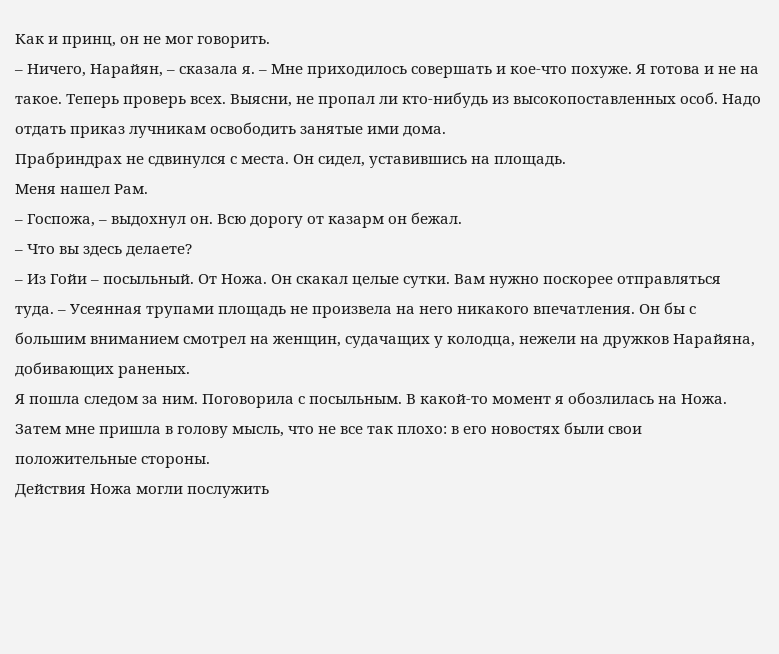Как и принц, он не мог говорить.
– Ничего, Нарайян, – сказала я. – Мне приходилось совершать и кое-что похуже. Я готова и не на такое. Теперь проверь всех. Выясни, не пропал ли кто-нибудь из высокопоставленных особ. Надо отдать приказ лучникам освободить занятые ими дома.
Прабриндрах не сдвинулся с места. Он сидел, уставившись на площадь.
Меня нашел Рам.
– Госпожа, – выдохнул он. Всю дорогу от казарм он бежал.
– Что вы здесь делаете?
– Из Гойи – посыльный. От Ножа. Он скакал целые сутки. Вам нужно поскорее отправляться туда. – Усеянная трупами площадь не произвела на него никакого впечатления. Он бы с большим вниманием смотрел на женщин, судачащих у колодца, нежели на дружков Нарайяна, добивающих раненых.
Я пошла следом за ним. Поговорила с посыльным. В какой-то момент я обозлилась на Ножа. Затем мне пришла в голову мысль, что не все так плохо: в его новостях были свои положительные стороны.
Действия Ножа могли послужить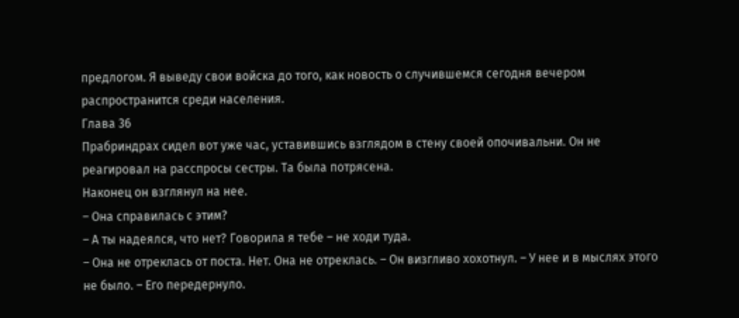предлогом. Я выведу свои войска до того, как новость о случившемся сегодня вечером распространится среди населения.
Глава 36
Прабриндрах сидел вот уже час, уставившись взглядом в стену своей опочивальни. Он не реагировал на расспросы сестры. Та была потрясена.
Наконец он взглянул на нее.
– Она справилась с этим?
– А ты надеялся, что нет? Говорила я тебе – не ходи туда.
– Она не отреклась от поста. Нет. Она не отреклась. – Он визгливо хохотнул. – У нее и в мыслях этого не было. – Его передернуло.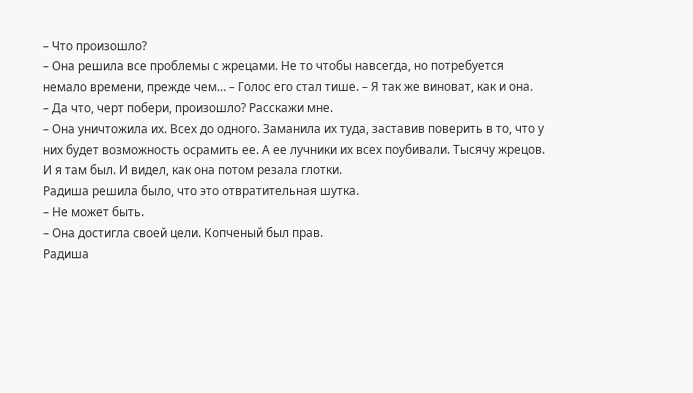– Что произошло?
– Она решила все проблемы с жрецами. Не то чтобы навсегда, но потребуется немало времени, прежде чем… – Голос его стал тише. – Я так же виноват, как и она.
– Да что, черт побери, произошло? Расскажи мне.
– Она уничтожила их. Всех до одного. Заманила их туда, заставив поверить в то, что у них будет возможность осрамить ее. А ее лучники их всех поубивали. Тысячу жрецов. И я там был. И видел, как она потом резала глотки.
Радиша решила было, что это отвратительная шутка.
– Не может быть.
– Она достигла своей цели. Копченый был прав.
Радиша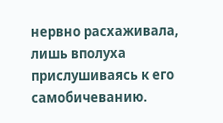нервно расхаживала, лишь вполуха прислушиваясь к его самобичеванию.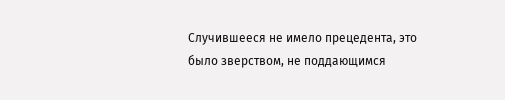Случившееся не имело прецедента, это было зверством, не поддающимся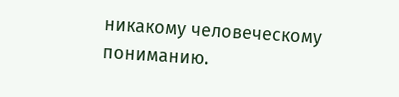никакому человеческому пониманию.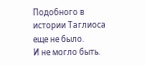Подобного в истории Таглиоса еще не было.
И не могло быть.